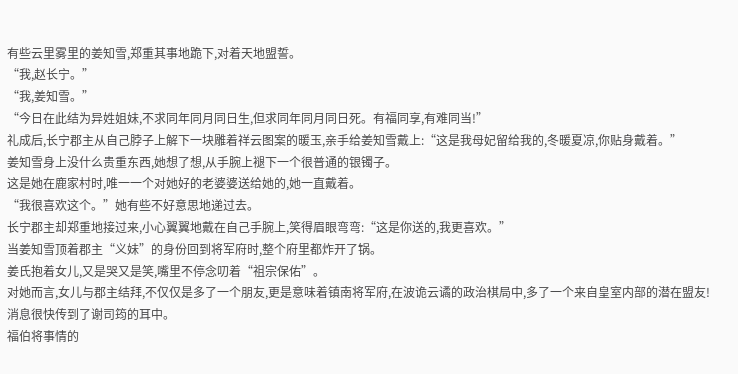有些云里雾里的姜知雪,郑重其事地跪下,对着天地盟誓。
“我,赵长宁。”
“我,姜知雪。”
“今日在此结为异姓姐妹,不求同年同月同日生,但求同年同月同日死。有福同享,有难同当!”
礼成后,长宁郡主从自己脖子上解下一块雕着祥云图案的暖玉,亲手给姜知雪戴上:“这是我母妃留给我的,冬暖夏凉,你贴身戴着。”
姜知雪身上没什么贵重东西,她想了想,从手腕上褪下一个很普通的银镯子。
这是她在鹿家村时,唯一一个对她好的老婆婆送给她的,她一直戴着。
“我很喜欢这个。”她有些不好意思地递过去。
长宁郡主却郑重地接过来,小心翼翼地戴在自己手腕上,笑得眉眼弯弯:“这是你送的,我更喜欢。”
当姜知雪顶着郡主“义妹”的身份回到将军府时,整个府里都炸开了锅。
姜氏抱着女儿,又是哭又是笑,嘴里不停念叨着“祖宗保佑”。
对她而言,女儿与郡主结拜,不仅仅是多了一个朋友,更是意味着镇南将军府,在波诡云谲的政治棋局中,多了一个来自皇室内部的潜在盟友!
消息很快传到了谢司筠的耳中。
福伯将事情的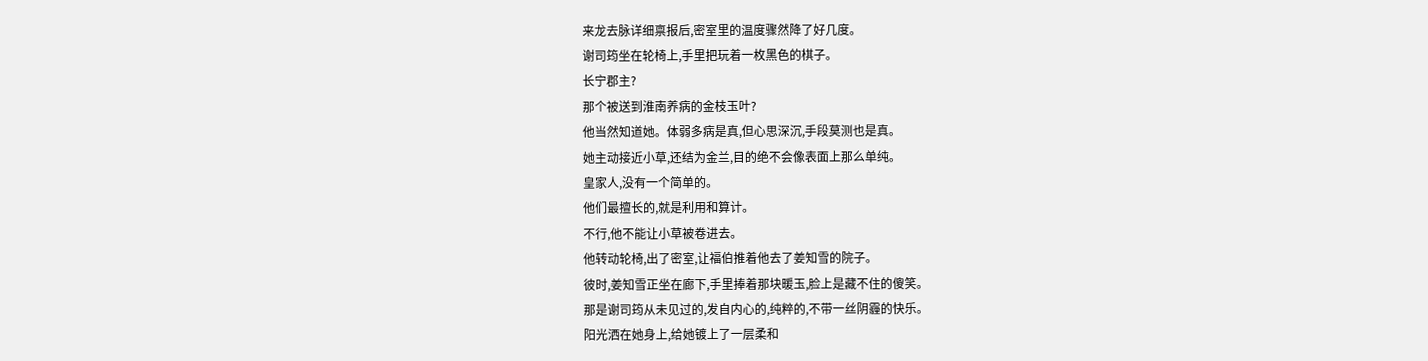来龙去脉详细禀报后,密室里的温度骤然降了好几度。
谢司筠坐在轮椅上,手里把玩着一枚黑色的棋子。
长宁郡主?
那个被送到淮南养病的金枝玉叶?
他当然知道她。体弱多病是真,但心思深沉,手段莫测也是真。
她主动接近小草,还结为金兰,目的绝不会像表面上那么单纯。
皇家人,没有一个简单的。
他们最擅长的,就是利用和算计。
不行,他不能让小草被卷进去。
他转动轮椅,出了密室,让福伯推着他去了姜知雪的院子。
彼时,姜知雪正坐在廊下,手里捧着那块暖玉,脸上是藏不住的傻笑。
那是谢司筠从未见过的,发自内心的,纯粹的,不带一丝阴霾的快乐。
阳光洒在她身上,给她镀上了一层柔和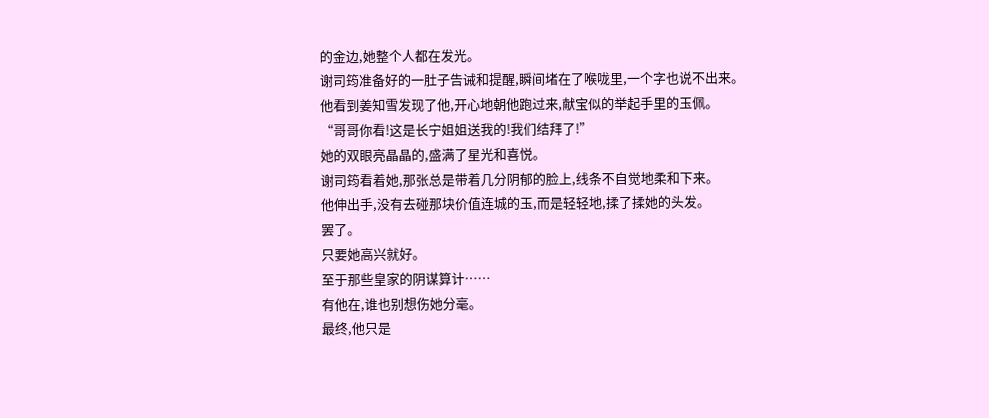的金边,她整个人都在发光。
谢司筠准备好的一肚子告诫和提醒,瞬间堵在了喉咙里,一个字也说不出来。
他看到姜知雪发现了他,开心地朝他跑过来,献宝似的举起手里的玉佩。
“哥哥你看!这是长宁姐姐送我的!我们结拜了!”
她的双眼亮晶晶的,盛满了星光和喜悦。
谢司筠看着她,那张总是带着几分阴郁的脸上,线条不自觉地柔和下来。
他伸出手,没有去碰那块价值连城的玉,而是轻轻地,揉了揉她的头发。
罢了。
只要她高兴就好。
至于那些皇家的阴谋算计……
有他在,谁也别想伤她分毫。
最终,他只是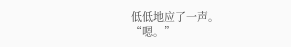低低地应了一声。
“嗯。”